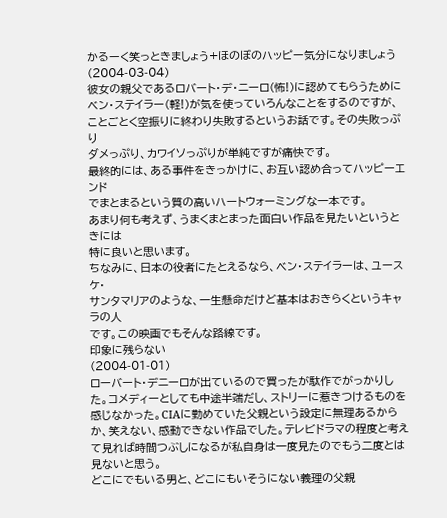かるーく笑っときましょう+ほのぼのハッピー気分になりましょう
(2004-03-04)
彼女の親父であるロバート・デ・ニーロ(怖!)に認めてもらうために
ベン・ステイラー(軽!)が気を使っていろんなことをするのですが、
ことごとく空振りに終わり失敗するというお話です。その失敗っぷり
ダメっぷり、カワイソっぷりが単純ですが痛快です。
最終的には、ある事件をきっかけに、お互い認め合ってハッピーエンド
でまとまるという質の高いハートウォーミングな一本です。
あまり何も考えず、うまくまとまった面白い作品を見たいというときには
特に良いと思います。
ちなみに、日本の役者にたとえるなら、ベン・ステイラーは、ユースケ・
サンタマリアのような、一生懸命だけど基本はおきらくというキャラの人
です。この映画でもそんな路線です。
印象に残らない
(2004-01-01)
ローバート・デニーロが出ているので買ったが駄作でがっかりした。コメディーとしても中途半端だし、ストリーに惹きつけるものを感じなかった。CIAに勤めていた父親という設定に無理あるからか、笑えない、感動できない作品でした。テレビドラマの程度と考えて見れば時間つぶしになるが私自身は一度見たのでもう二度とは見ないと思う。
どこにでもいる男と、どこにもいそうにない義理の父親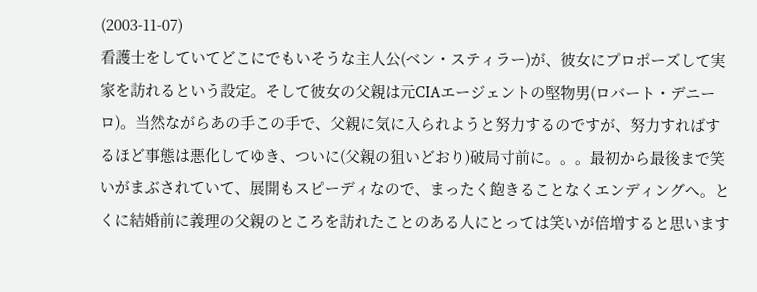(2003-11-07)
看護士をしていてどこにでもいそうな主人公(ベン・スティラー)が、彼女にプロポーズして実家を訪れるという設定。そして彼女の父親は元CIAエージェントの堅物男(ロバート・デニーロ)。当然ながらあの手この手で、父親に気に入られようと努力するのですが、努力すればするほど事態は悪化してゆき、ついに(父親の狙いどおり)破局寸前に。。。最初から最後まで笑いがまぶされていて、展開もスピーディなので、まったく飽きることなくエンディングへ。とくに結婚前に義理の父親のところを訪れたことのある人にとっては笑いが倍増すると思います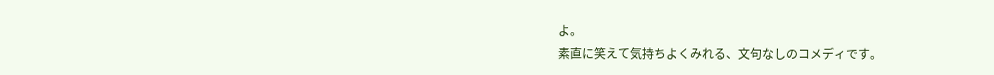よ。
素直に笑えて気持ちよくみれる、文句なしのコメディです。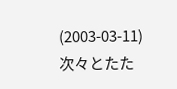(2003-03-11)
次々とたた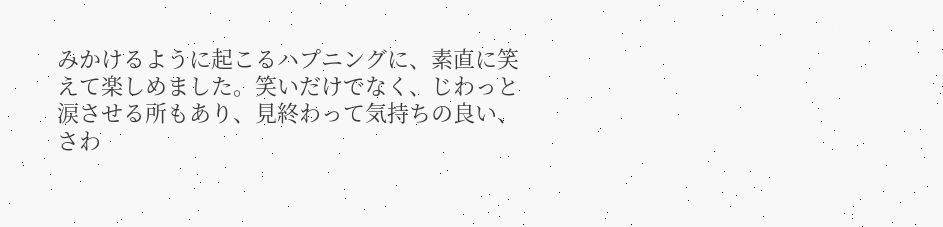みかけるように起こるハプニングに、素直に笑えて楽しめました。笑いだけでなく、じわっと涙させる所もあり、見終わって気持ちの良い、さわ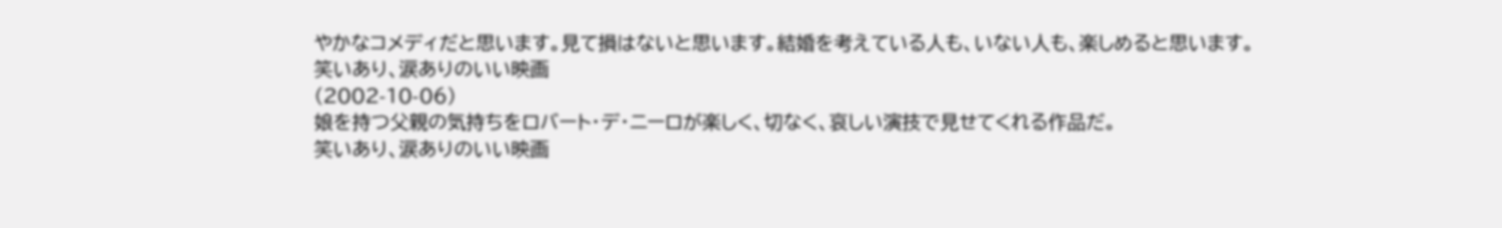やかなコメディだと思います。見て損はないと思います。結婚を考えている人も、いない人も、楽しめると思います。
笑いあり、涙ありのいい映画
(2002-10-06)
娘を持つ父親の気持ちをロバート・デ・ニーロが楽しく、切なく、哀しい演技で見せてくれる作品だ。
笑いあり、涙ありのいい映画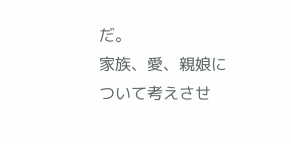だ。
家族、愛、親娘について考えさせ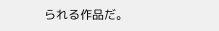られる作品だ。